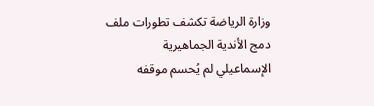وزارة الرياضة تكشف تطورات ملف دمج الأندية الجماهيرية
الإسماعيلي لم يُحسم موقفه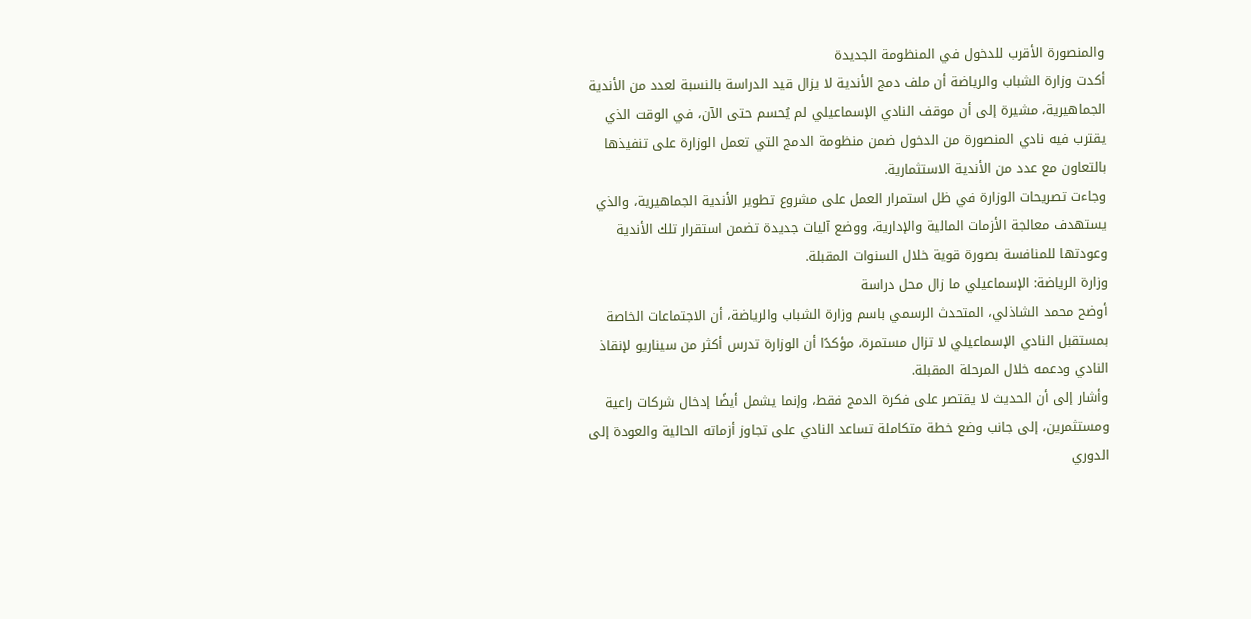والمنصورة الأقرب للدخول في المنظومة الجديدة
أكدت وزارة الشباب والرياضة أن ملف دمج الأندية لا يزال قيد الدراسة بالنسبة لعدد من الأندية الجماهيرية، مشيرة إلى أن موقف النادي الإسماعيلي لم يُحسم حتى الآن، في الوقت الذي يقترب فيه نادي المنصورة من الدخول ضمن منظومة الدمج التي تعمل الوزارة على تنفيذها بالتعاون مع عدد من الأندية الاستثمارية.
وجاءت تصريحات الوزارة في ظل استمرار العمل على مشروع تطوير الأندية الجماهيرية، والذي يستهدف معالجة الأزمات المالية والإدارية، ووضع آليات جديدة تضمن استقرار تلك الأندية وعودتها للمنافسة بصورة قوية خلال السنوات المقبلة.
وزارة الرياضة: الإسماعيلي ما زال محل دراسة
أوضح محمد الشاذلي، المتحدث الرسمي باسم وزارة الشباب والرياضة، أن الاجتماعات الخاصة بمستقبل النادي الإسماعيلي لا تزال مستمرة، مؤكدًا أن الوزارة تدرس أكثر من سيناريو لإنقاذ النادي ودعمه خلال المرحلة المقبلة.
وأشار إلى أن الحديث لا يقتصر على فكرة الدمج فقط، وإنما يشمل أيضًا إدخال شركات راعية ومستثمرين، إلى جانب وضع خطة متكاملة تساعد النادي على تجاوز أزماته الحالية والعودة إلى الدوري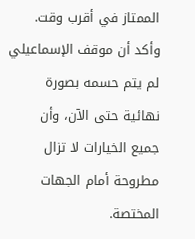الممتاز في أقرب وقت.
وأكد أن موقف الإسماعيلي لم يتم حسمه بصورة نهائية حتى الآن، وأن جميع الخيارات لا تزال مطروحة أمام الجهات المختصة.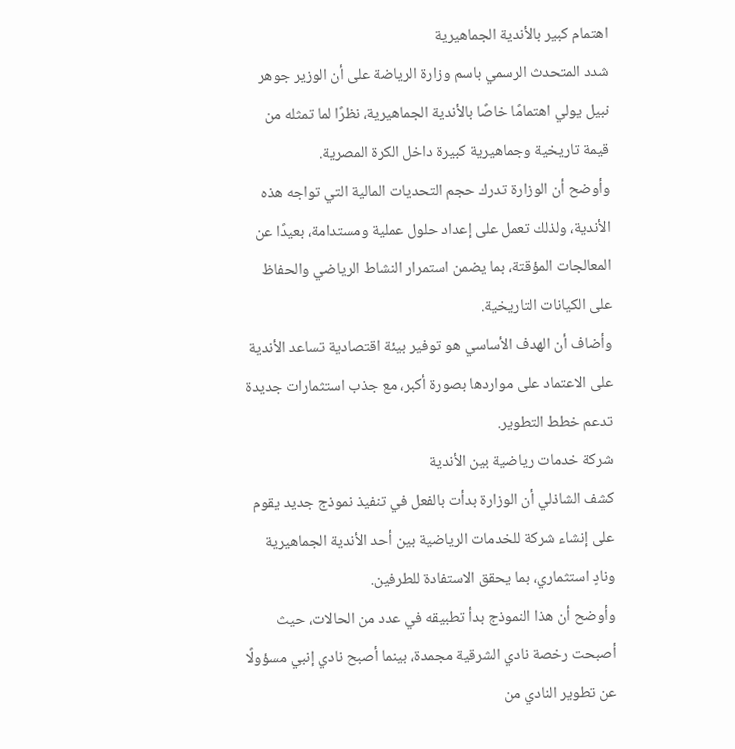اهتمام كبير بالأندية الجماهيرية
شدد المتحدث الرسمي باسم وزارة الرياضة على أن الوزير جوهر نبيل يولي اهتمامًا خاصًا بالأندية الجماهيرية، نظرًا لما تمثله من قيمة تاريخية وجماهيرية كبيرة داخل الكرة المصرية.
وأوضح أن الوزارة تدرك حجم التحديات المالية التي تواجه هذه الأندية، ولذلك تعمل على إعداد حلول عملية ومستدامة، بعيدًا عن المعالجات المؤقتة، بما يضمن استمرار النشاط الرياضي والحفاظ على الكيانات التاريخية.
وأضاف أن الهدف الأساسي هو توفير بيئة اقتصادية تساعد الأندية على الاعتماد على مواردها بصورة أكبر، مع جذب استثمارات جديدة تدعم خطط التطوير.
شركة خدمات رياضية بين الأندية
كشف الشاذلي أن الوزارة بدأت بالفعل في تنفيذ نموذج جديد يقوم على إنشاء شركة للخدمات الرياضية بين أحد الأندية الجماهيرية ونادٍ استثماري، بما يحقق الاستفادة للطرفين.
وأوضح أن هذا النموذج بدأ تطبيقه في عدد من الحالات، حيث أصبحت رخصة نادي الشرقية مجمدة، بينما أصبح نادي إنبي مسؤولًا عن تطوير النادي من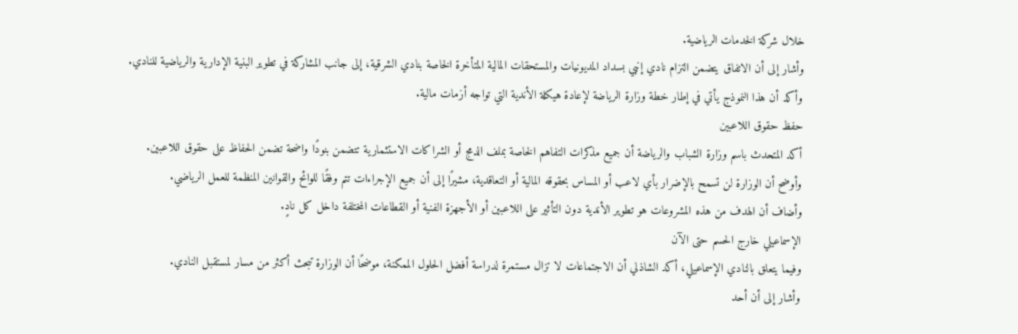خلال شركة الخدمات الرياضية.
وأشار إلى أن الاتفاق يتضمن التزام نادي إنبي بسداد المديونيات والمستحقات المالية المتأخرة الخاصة بنادي الشرقية، إلى جانب المشاركة في تطوير البنية الإدارية والرياضية للنادي.
وأكد أن هذا النموذج يأتي في إطار خطة وزارة الرياضة لإعادة هيكلة الأندية التي تواجه أزمات مالية.
حفظ حقوق اللاعبين
أكد المتحدث باسم وزارة الشباب والرياضة أن جميع مذكرات التفاهم الخاصة بملف الدمج أو الشراكات الاستثمارية تتضمن بنودًا واضحة تضمن الحفاظ على حقوق اللاعبين.
وأوضح أن الوزارة لن تسمح بالإضرار بأي لاعب أو المساس بحقوقه المالية أو التعاقدية، مشيرًا إلى أن جميع الإجراءات تتم وفقًا للوائح والقوانين المنظمة للعمل الرياضي.
وأضاف أن الهدف من هذه المشروعات هو تطوير الأندية دون التأثير على اللاعبين أو الأجهزة الفنية أو القطاعات المختلفة داخل كل نادٍ.
الإسماعيلي خارج الحسم حتى الآن
وفيما يتعلق بالنادي الإسماعيلي، أكد الشاذلي أن الاجتماعات لا تزال مستمرة لدراسة أفضل الحلول الممكنة، موضحًا أن الوزارة تبحث أكثر من مسار لمستقبل النادي.
وأشار إلى أن أحد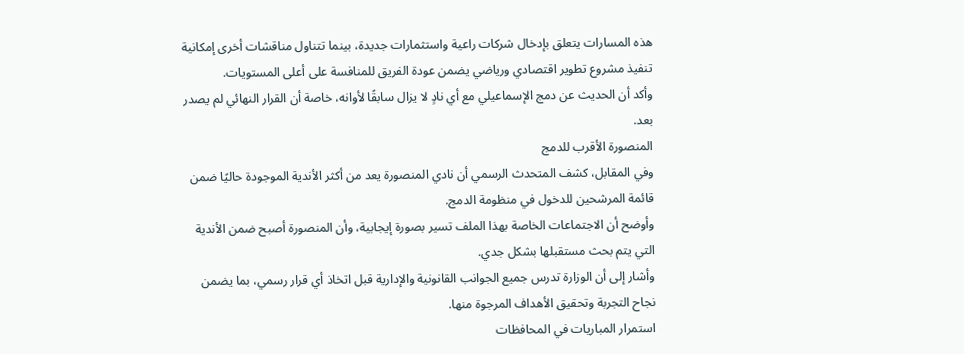هذه المسارات يتعلق بإدخال شركات راعية واستثمارات جديدة، بينما تتناول مناقشات أخرى إمكانية تنفيذ مشروع تطوير اقتصادي ورياضي يضمن عودة الفريق للمنافسة على أعلى المستويات.
وأكد أن الحديث عن دمج الإسماعيلي مع أي نادٍ لا يزال سابقًا لأوانه، خاصة أن القرار النهائي لم يصدر بعد.
المنصورة الأقرب للدمج
وفي المقابل، كشف المتحدث الرسمي أن نادي المنصورة يعد من أكثر الأندية الموجودة حاليًا ضمن قائمة المرشحين للدخول في منظومة الدمج.
وأوضح أن الاجتماعات الخاصة بهذا الملف تسير بصورة إيجابية، وأن المنصورة أصبح ضمن الأندية التي يتم بحث مستقبلها بشكل جدي.
وأشار إلى أن الوزارة تدرس جميع الجوانب القانونية والإدارية قبل اتخاذ أي قرار رسمي، بما يضمن نجاح التجربة وتحقيق الأهداف المرجوة منها.
استمرار المباريات في المحافظات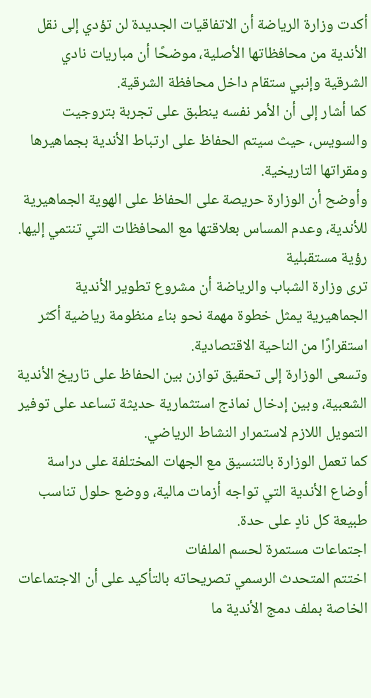أكدت وزارة الرياضة أن الاتفاقيات الجديدة لن تؤدي إلى نقل الأندية من محافظاتها الأصلية، موضحًا أن مباريات نادي الشرقية وإنبي ستقام داخل محافظة الشرقية.
كما أشار إلى أن الأمر نفسه ينطبق على تجربة بتروجيت والسويس، حيث سيتم الحفاظ على ارتباط الأندية بجماهيرها ومقراتها التاريخية.
وأوضح أن الوزارة حريصة على الحفاظ على الهوية الجماهيرية للأندية، وعدم المساس بعلاقتها مع المحافظات التي تنتمي إليها.
رؤية مستقبلية
ترى وزارة الشباب والرياضة أن مشروع تطوير الأندية الجماهيرية يمثل خطوة مهمة نحو بناء منظومة رياضية أكثر استقرارًا من الناحية الاقتصادية.
وتسعى الوزارة إلى تحقيق توازن بين الحفاظ على تاريخ الأندية الشعبية، وبين إدخال نماذج استثمارية حديثة تساعد على توفير التمويل اللازم لاستمرار النشاط الرياضي.
كما تعمل الوزارة بالتنسيق مع الجهات المختلفة على دراسة أوضاع الأندية التي تواجه أزمات مالية، ووضع حلول تناسب طبيعة كل نادٍ على حدة.
اجتماعات مستمرة لحسم الملفات
اختتم المتحدث الرسمي تصريحاته بالتأكيد على أن الاجتماعات الخاصة بملف دمج الأندية ما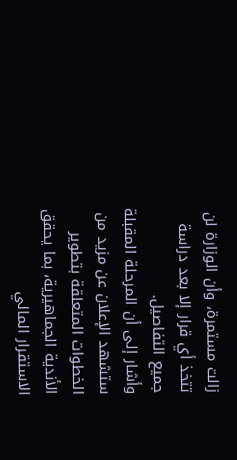زالت مستمرة، وأن الوزارة لن تتخذ أي قرار إلا بعد دراسة جميع التفاصيل.
وأشار إلى أن المرحلة المقبلة ستشهد الإعلان عن مزيد من الخطوات المتعلقة بتطوير الأندية الجماهيرية، بما يحقق الاستقرار المالي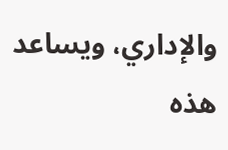والإداري، ويساعد هذه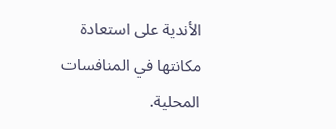الأندية على استعادة مكانتها في المنافسات المحلية.